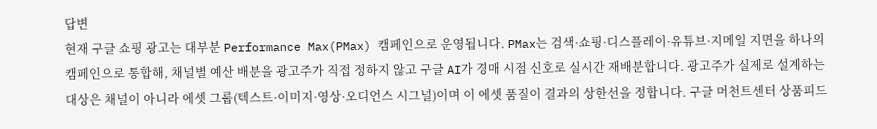답변
현재 구글 쇼핑 광고는 대부분 Performance Max(PMax) 캠페인으로 운영됩니다. PMax는 검색·쇼핑·디스플레이·유튜브·지메일 지면을 하나의 캠페인으로 통합해, 채널별 예산 배분을 광고주가 직접 정하지 않고 구글 AI가 경매 시점 신호로 실시간 재배분합니다. 광고주가 실제로 설계하는 대상은 채널이 아니라 에셋 그룹(텍스트·이미지·영상·오디언스 시그널)이며 이 에셋 품질이 결과의 상한선을 정합니다. 구글 머천트센터 상품피드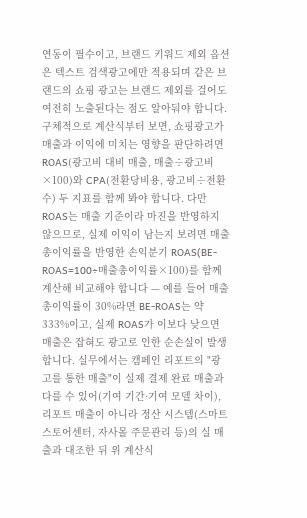연동이 필수이고, 브랜드 키워드 제외 옵션은 텍스트 검색광고에만 적용되며 같은 브랜드의 쇼핑 광고는 브랜드 제외를 걸어도 여전히 노출된다는 점도 알아둬야 합니다. 구체적으로 계산식부터 보면, 쇼핑광고가 매출과 이익에 미치는 영향을 판단하려면 ROAS(광고비 대비 매출, 매출÷광고비×100)와 CPA(전환당비용, 광고비÷전환수) 두 지표를 함께 봐야 합니다. 다만 ROAS는 매출 기준이라 마진을 반영하지 않으므로, 실제 이익이 남는지 보려면 매출총이익률을 반영한 손익분기 ROAS(BE-ROAS=100÷매출총이익률×100)를 함께 계산해 비교해야 합니다 — 예를 들어 매출총이익률이 30%라면 BE-ROAS는 약 333%이고, 실제 ROAS가 이보다 낮으면 매출은 잡혀도 광고로 인한 순손실이 발생합니다. 실무에서는 캠페인 리포트의 "광고를 통한 매출"이 실제 결제 완료 매출과 다를 수 있어(기여 기간·기여 모델 차이), 리포트 매출이 아니라 정산 시스템(스마트스토어센터, 자사몰 주문관리 등)의 실 매출과 대조한 뒤 위 계산식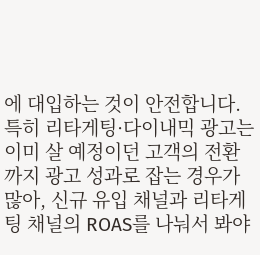에 대입하는 것이 안전합니다. 특히 리타게팅·다이내믹 광고는 이미 살 예정이던 고객의 전환까지 광고 성과로 잡는 경우가 많아, 신규 유입 채널과 리타게팅 채널의 ROAS를 나눠서 봐야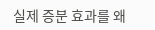실제 증분 효과를 왜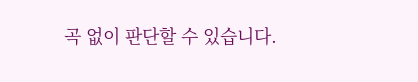곡 없이 판단할 수 있습니다.